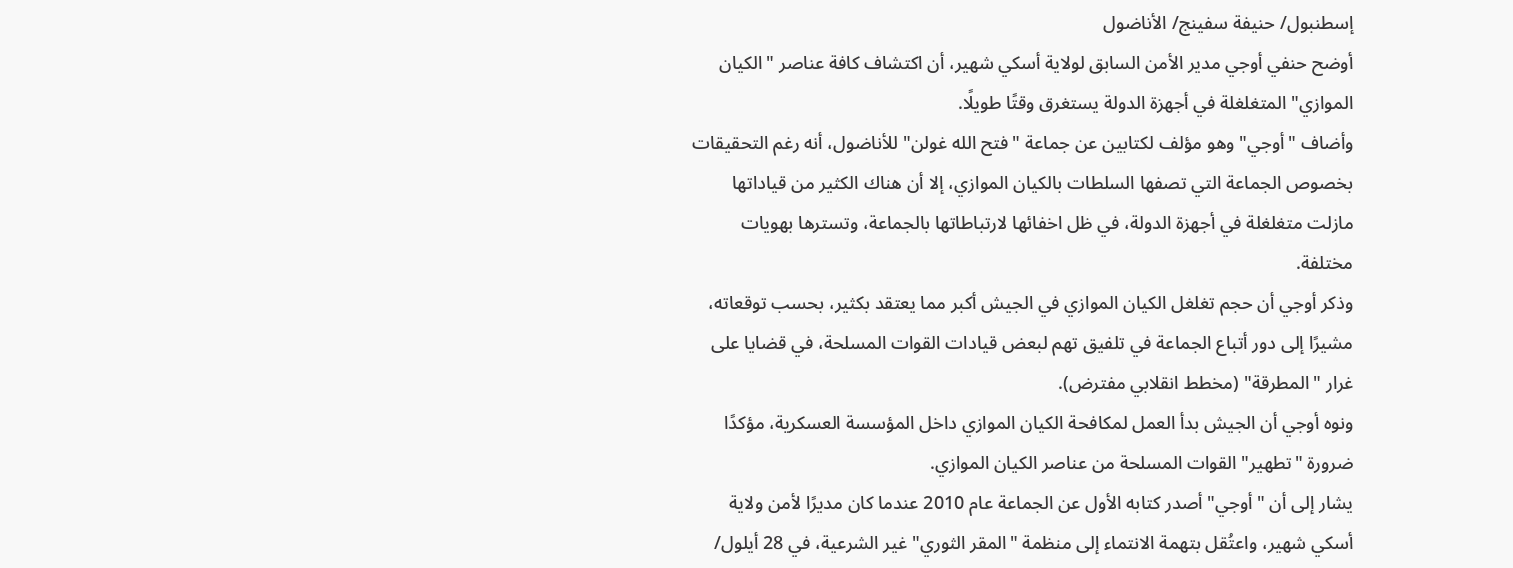إسطنبول/ حنيفة سفينج/ الأناضول
أوضح حنفي أوجي مدير الأمن السابق لولاية أسكي شهير، أن اكتشاف كافة عناصر "الكيان الموازي" المتغلغلة في أجهزة الدولة يستغرق وقتًا طويلًا.
وأضاف "أوجي" وهو مؤلف لكتابين عن جماعة "فتح الله غولن" للأناضول، أنه رغم التحقيقات بخصوص الجماعة التي تصفها السلطات بالكيان الموازي، إلا أن هناك الكثير من قياداتها مازلت متغلغلة في أجهزة الدولة، في ظل اخفائها لارتباطاتها بالجماعة، وتسترها بهويات مختلفة.
وذكر أوجي أن حجم تغلغل الكيان الموازي في الجيش أكبر مما يعتقد بكثير، بحسب توقعاته، مشيرًا إلى دور أتباع الجماعة في تلفيق تهم لبعض قيادات القوات المسلحة، في قضايا على غرار "المطرقة" (مخطط انقلابي مفترض).
ونوه أوجي أن الجيش بدأ العمل لمكافحة الكيان الموازي داخل المؤسسة العسكرية، مؤكدًا ضرورة "تطهير" القوات المسلحة من عناصر الكيان الموازي.
يشار إلى أن "أوجي" أصدر كتابه الأول عن الجماعة عام 2010 عندما كان مديرًا لأمن ولاية أسكي شهير، واعتُقل بتهمة الانتماء إلى منظمة "المقر الثوري" غير الشرعية، في 28 أيلول/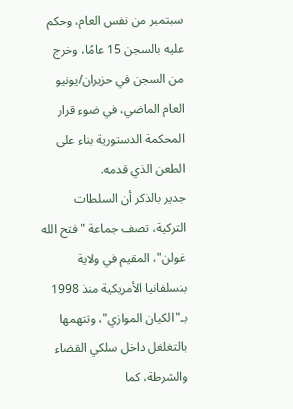سبتمبر من نفس العام، وحكم عليه بالسجن 15 عامًا، وخرج من السجن في حزيران/يونيو العام الماضي، في ضوء قرار المحكمة الدستورية بناء على الطعن الذي قدمه.
جدير بالذكر أن السلطات التركية، تصف جماعة "فتح الله غولن"، المقيم في ولاية بنسلفانيا الأمريكية منذ 1998 بـ"الكيان الموازي"، وتتهمها بالتغلغل داخل سلكي القضاء والشرطة، كما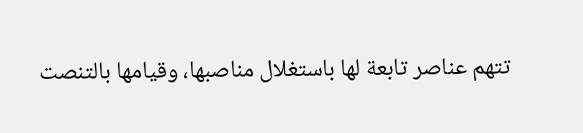تتهم عناصر تابعة لها باستغلال مناصبها، وقيامها بالتنصت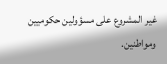غير المشروع على مسؤولين حكوميين ومواطنين.